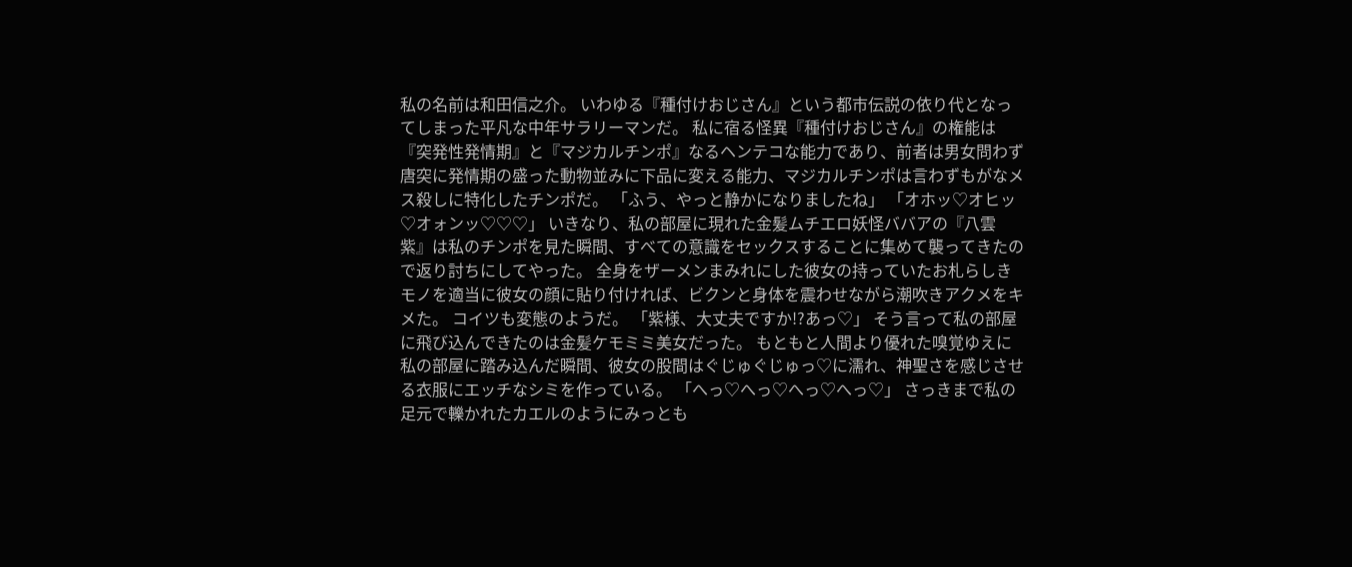私の名前は和田信之介。 いわゆる『種付けおじさん』という都市伝説の依り代となってしまった平凡な中年サラリーマンだ。 私に宿る怪異『種付けおじさん』の権能は『突発性発情期』と『マジカルチンポ』なるヘンテコな能力であり、前者は男女問わず唐突に発情期の盛った動物並みに下品に変える能力、マジカルチンポは言わずもがなメス殺しに特化したチンポだ。 「ふう、やっと静かになりましたね」 「オホッ♡オヒッ♡オォンッ♡♡♡」 いきなり、私の部屋に現れた金髪ムチエロ妖怪ババアの『八雲紫』は私のチンポを見た瞬間、すべての意識をセックスすることに集めて襲ってきたので返り討ちにしてやった。 全身をザーメンまみれにした彼女の持っていたお札らしきモノを適当に彼女の顔に貼り付ければ、ビクンと身体を震わせながら潮吹きアクメをキメた。 コイツも変態のようだ。 「紫様、大丈夫ですか!?あっ♡」 そう言って私の部屋に飛び込んできたのは金髪ケモミミ美女だった。 もともと人間より優れた嗅覚ゆえに私の部屋に踏み込んだ瞬間、彼女の股間はぐじゅぐじゅっ♡に濡れ、神聖さを感じさせる衣服にエッチなシミを作っている。 「へっ♡へっ♡へっ♡へっ♡」 さっきまで私の足元で轢かれたカエルのようにみっとも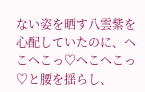ない姿を晒す八雲紫を心配していたのに、へこへこっ♡へこへこっ♡と腰を揺らし、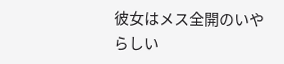彼女はメス全開のいやらしい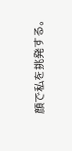顔で私を挑発する。